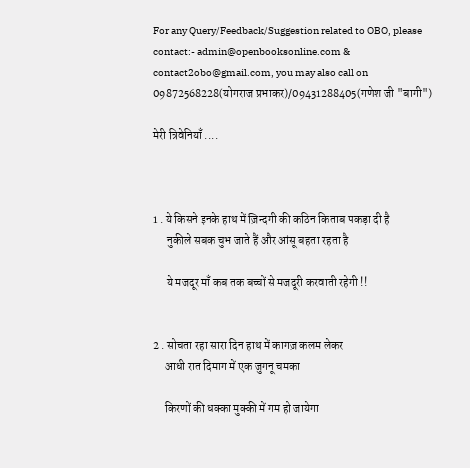For any Query/Feedback/Suggestion related to OBO, please contact:- admin@openbooksonline.com & contact2obo@gmail.com, you may also call on 09872568228(योगराज प्रभाकर)/09431288405(गणेश जी "बागी")

मेरी त्रिवेनियाँ ....



1 . ये किसने इनके हाथ में ज़िन्दगी की कठिन किताब पकड़ा दी है
      नुकीले सबक चुभ जाते हैं और आंसू बहता रहता है

      ये मजदूर माँ कब तक बच्चों से मजदूरी करवाती रहेगी !!


2 . सोचता रहा सारा दिन हाथ में कागज़ कलम लेकर
     आधी रात दिमाग में एक जुगनू चमका

     किरणों की धक्का मुक्की में गम हो जायेगा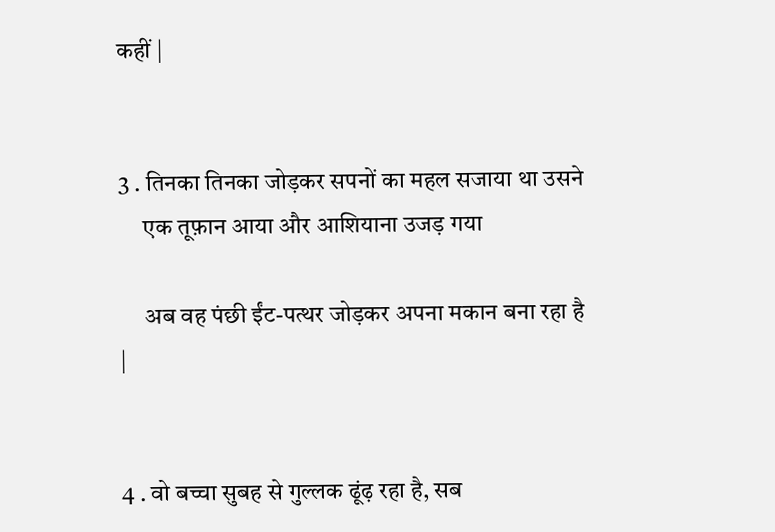कहीं |


3 . तिनका तिनका जोड़कर सपनों का महल सजाया था उसने
     एक तूफ़ान आया और आशियाना उजड़ गया

     अब वह पंछी ईंट-पत्थर जोड़कर अपना मकान बना रहा है |


4 . वो बच्चा सुबह से गुल्लक ढूंढ़ रहा है, सब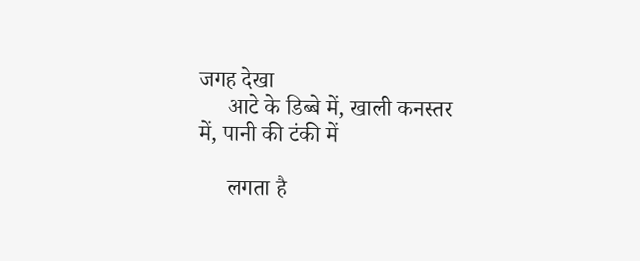जगह देखा
     आटे के डिब्बे में, खाली कनस्तर में, पानी की टंकी में

     लगता है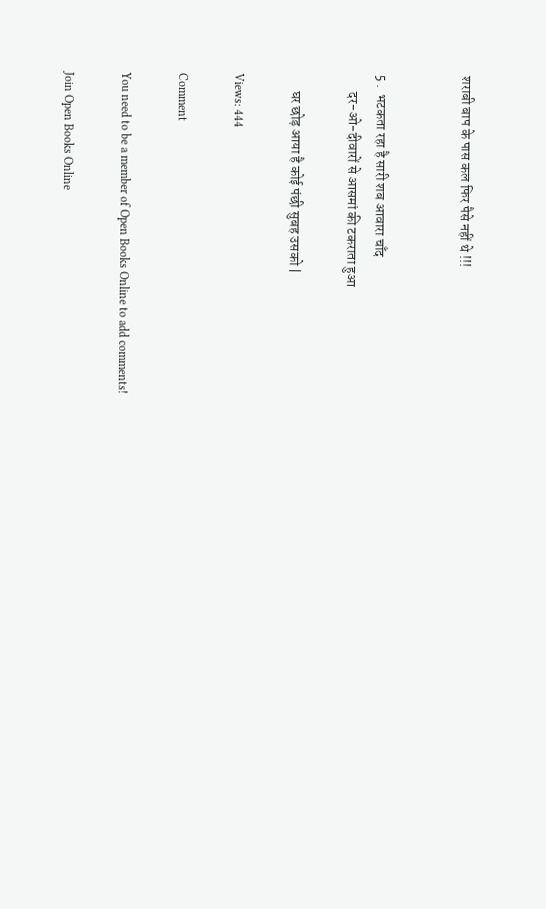शराबी बाप के पास कल फिर पैसे नहीं थे !!!


5 .  भटकता रहा है सारी शब आवारा चाँद
      दर-ओ-दीवारों से आसमां की टकराता हुआ

      घर छोड़ आया है कोई पंछी सुबह उसको |

Views: 444

Comment

You need to be a member of Open Books Online to add comments!

Join Open Books Online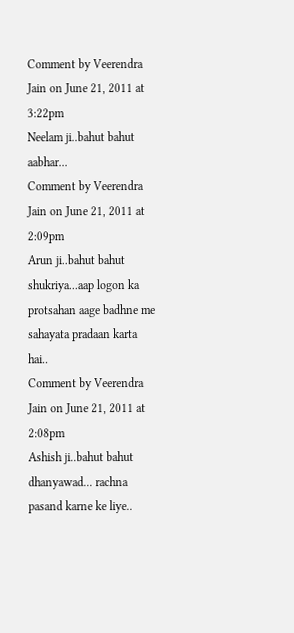Comment by Veerendra Jain on June 21, 2011 at 3:22pm
Neelam ji..bahut bahut aabhar...
Comment by Veerendra Jain on June 21, 2011 at 2:09pm
Arun ji..bahut bahut shukriya...aap logon ka protsahan aage badhne me sahayata pradaan karta hai..
Comment by Veerendra Jain on June 21, 2011 at 2:08pm
Ashish ji..bahut bahut dhanyawad... rachna pasand karne ke liye..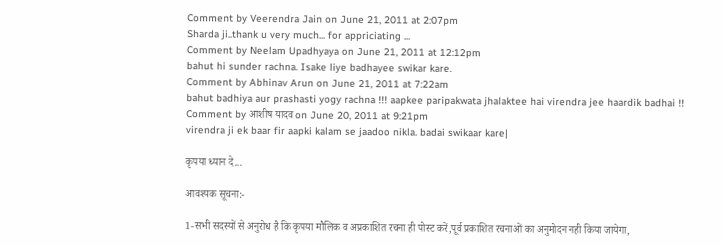Comment by Veerendra Jain on June 21, 2011 at 2:07pm
Sharda ji..thank u very much... for appriciating ...
Comment by Neelam Upadhyaya on June 21, 2011 at 12:12pm
bahut hi sunder rachna. Isake liye badhayee swikar kare.
Comment by Abhinav Arun on June 21, 2011 at 7:22am
bahut badhiya aur prashasti yogy rachna !!! aapkee paripakwata jhalaktee hai virendra jee haardik badhai !!
Comment by आशीष यादव on June 20, 2011 at 9:21pm
virendra ji ek baar fir aapki kalam se jaadoo nikla. badai swikaar kare|

कृपया ध्यान दे...

आवश्यक सूचना:-

1-सभी सदस्यों से अनुरोध है कि कृपया मौलिक व अप्रकाशित रचना ही पोस्ट करें,पूर्व प्रकाशित रचनाओं का अनुमोदन नही किया जायेगा,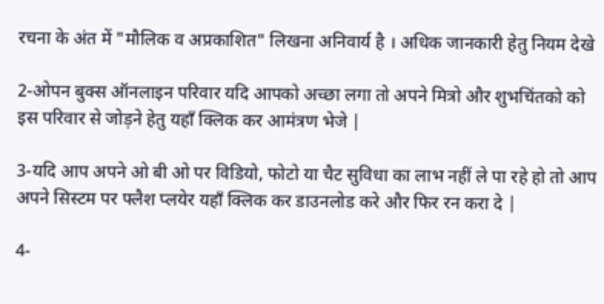रचना के अंत में "मौलिक व अप्रकाशित" लिखना अनिवार्य है । अधिक जानकारी हेतु नियम देखे

2-ओपन बुक्स ऑनलाइन परिवार यदि आपको अच्छा लगा तो अपने मित्रो और शुभचिंतको को इस परिवार से जोड़ने हेतु यहाँ क्लिक कर आमंत्रण भेजे |

3-यदि आप अपने ओ बी ओ पर विडियो, फोटो या चैट सुविधा का लाभ नहीं ले पा रहे हो तो आप अपने सिस्टम पर फ्लैश प्लयेर यहाँ क्लिक कर डाउनलोड करे और फिर रन करा दे |

4-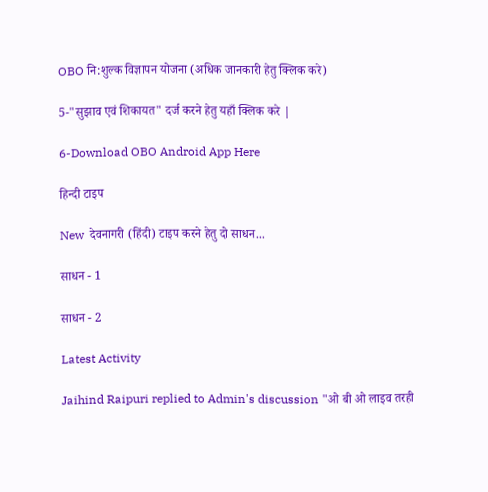OBO नि:शुल्क विज्ञापन योजना (अधिक जानकारी हेतु क्लिक करे)

5-"सुझाव एवं शिकायत" दर्ज करने हेतु यहाँ क्लिक करे |

6-Download OBO Android App Here

हिन्दी टाइप

New  देवनागरी (हिंदी) टाइप करने हेतु दो साधन...

साधन - 1

साधन - 2

Latest Activity

Jaihind Raipuri replied to Admin's discussion "ओ बी ओ लाइव तरही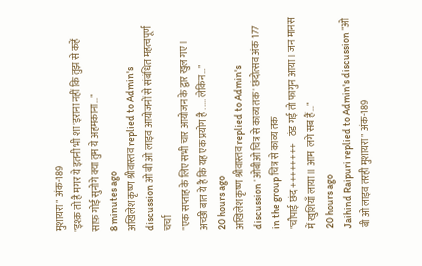मुशायरा" अंक-189
"इश्क़ तो है मगर ये इतनी भी शा'इराना नहीं कि तुझ से कहें साफ़ गोई सुनोगे क्या तुम ये अहमकाना…"
8 minutes ago
अखिलेश कृष्ण श्रीवास्तव replied to Admin's discussion ओ बी ओ लाइव आयोजनों से संबंधित महत्वपूर्ण चर्चा
"एक सप्ताह के लिए सभी चार आयोजन के द्वार खुल गए। अच्छी बात ये है कि यह एक प्रयोग है ..... लेकिन…"
20 hours ago
अखिलेश कृष्ण श्रीवास्तव replied to Admin's discussion 'ओबीओ चित्र से काव्य तक' छंदोत्सव अंक 177 in the group चित्र से काव्य तक
"चौपाई छंद ++++++++   ठंड गई तो फागुन आया। जन मानस में खुशियाँ लाया॥ आम  लगे सब हैं…"
20 hours ago
Jaihind Raipuri replied to Admin's discussion "ओ बी ओ लाइव तरही मुशायरा" अंक-189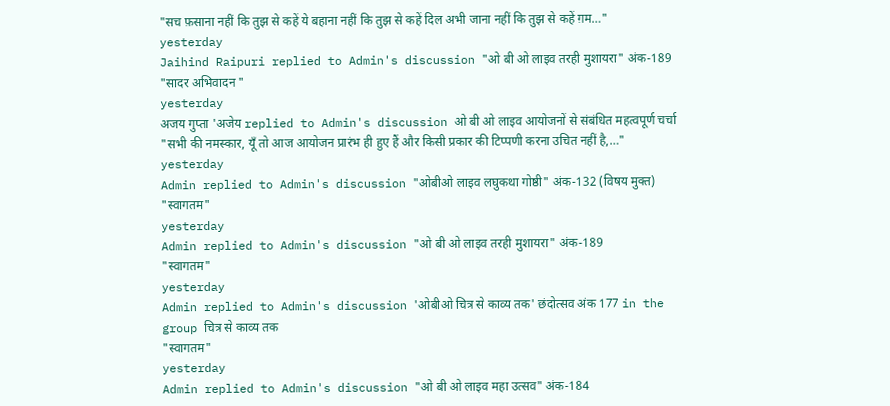"सच फ़साना नहीं कि तुझ से कहें ये बहाना नहीं कि तुझ से कहें दिल अभी जाना नहीं कि तुझ से कहें ग़म…"
yesterday
Jaihind Raipuri replied to Admin's discussion "ओ बी ओ लाइव तरही मुशायरा" अंक-189
"सादर अभिवादन "
yesterday
अजय गुप्ता 'अजेय replied to Admin's discussion ओ बी ओ लाइव आयोजनों से संबंधित महत्वपूर्ण चर्चा
"सभी की नमस्कार, यूँ तो आज आयोजन प्रारंभ ही हुए हैं और किसी प्रकार की टिप्पणी करना उचित नहीं है,…"
yesterday
Admin replied to Admin's discussion "ओबीओ लाइव लघुकथा गोष्ठी" अंक-132 (विषय मुक्त)
"स्वागतम"
yesterday
Admin replied to Admin's discussion "ओ बी ओ लाइव तरही मुशायरा" अंक-189
"स्वागतम"
yesterday
Admin replied to Admin's discussion 'ओबीओ चित्र से काव्य तक' छंदोत्सव अंक 177 in the group चित्र से काव्य तक
"स्वागतम"
yesterday
Admin replied to Admin's discussion "ओ बी ओ लाइव महा उत्सव" अंक-184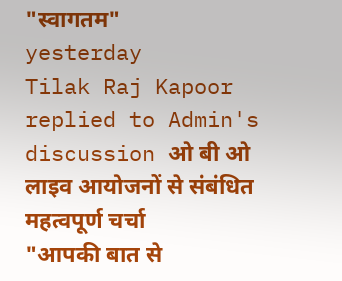"स्वागतम"
yesterday
Tilak Raj Kapoor replied to Admin's discussion ओ बी ओ लाइव आयोजनों से संबंधित महत्वपूर्ण चर्चा
"आपकी बात से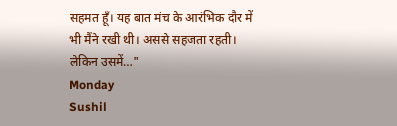सहमत हूँ। यह बात मंच के आरंभिक दौर में भी मैंने रखी थी। अससे सहजता रहती। लेकिन उसमें…"
Monday
Sushil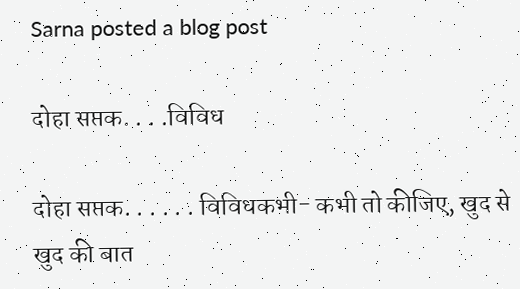Sarna posted a blog post

दोहा सप्तक. . . .विविध

दोहा सप्तक. . . . . . विविधकभी- कभी तो कीजिए, खुद से खुद की बात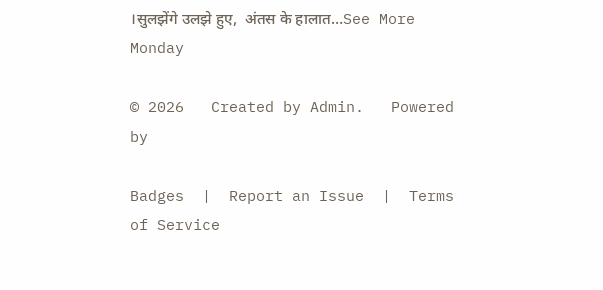।सुलझेंगे उलझे हुए,  अंतस के हालात…See More
Monday

© 2026   Created by Admin.   Powered by

Badges  |  Report an Issue  |  Terms of Service